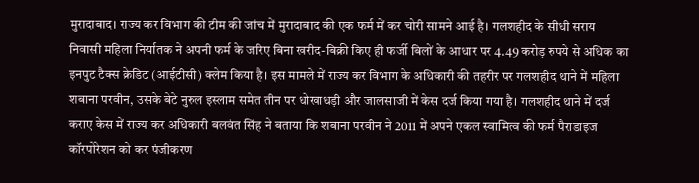मुरादाबाद। राज्य कर विभाग की टीम की जांच में मुरादाबाद की एक फर्म में कर चोरी सामने आई है। गलशहीद के सीधी सराय निवासी महिला निर्यातक ने अपनी फर्म के जरिए बिना खरीद-बिक्री किए ही फर्जी बिलों के आधार पर 4.49 करोड़ रुपये से अधिक का इनपुट टैक्स क्रेडिट (आईटीसी) क्लेम किया है। इस मामले में राज्य कर विभाग के अधिकारी की तहरीर पर गलशहीद थाने में महिला शबाना परवीन, उसके बेटे नुरुल इस्लाम समेत तीन पर धोखाधड़ी और जालसाजी में केस दर्ज किया गया है। गलशहीद थाने में दर्ज कराए केस में राज्य कर अधिकारी बलवंत सिंह ने बताया कि शबाना परवीन ने 2011 में अपने एकल स्वामित्व की फर्म पैराडाइज कॉरपोरेशन को कर पंजीकरण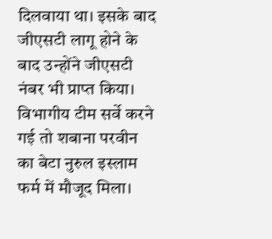दिलवाया था। इसके बाद जीएसटी लागू होने के बाद उन्होंने जीएसटी नंबर भी प्राप्त किया। विभागीय टीम सर्वे करने गई तो शबाना परवीन का बेटा नुरुल इस्लाम फर्म में मौजूद मिला।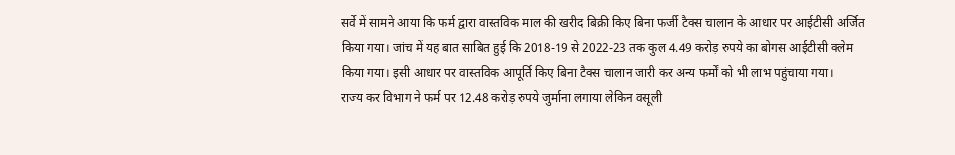सर्वे में सामने आया कि फर्म द्वारा वास्तविक माल की खरीद बिक्री किए बिना फर्जी टैक्स चालान के आधार पर आईटीसी अर्जित किया गया। जांच में यह बात साबित हुई कि 2018-19 से 2022-23 तक कुल 4.49 करोड़ रुपये का बोगस आईटीसी क्लेम किया गया। इसी आधार पर वास्तविक आपूर्ति किए बिना टैक्स चालान जारी कर अन्य फर्मों को भी लाभ पहुंचाया गया।
राज्य कर विभाग ने फर्म पर 12.48 करोड़ रुपये जुर्माना लगाया लेकिन वसूली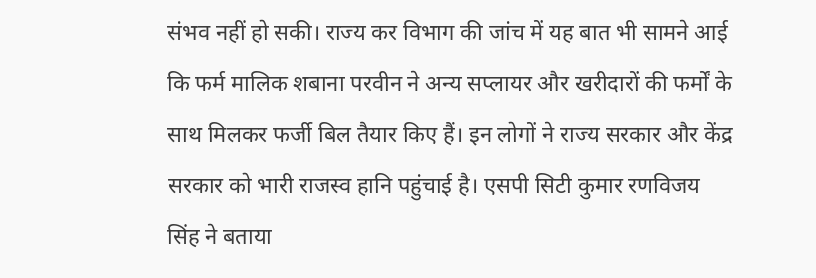संभव नहीं हो सकी। राज्य कर विभाग की जांच में यह बात भी सामने आई कि फर्म मालिक शबाना परवीन ने अन्य सप्लायर और खरीदारों की फर्मों के साथ मिलकर फर्जी बिल तैयार किए हैं। इन लोगों ने राज्य सरकार और केंद्र सरकार को भारी राजस्व हानि पहुंचाई है। एसपी सिटी कुमार रणविजय सिंह ने बताया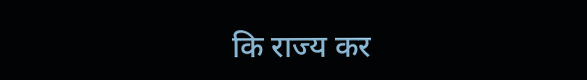कि राज्य कर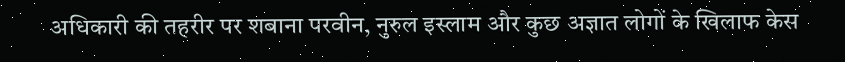अधिकारी की तहरीर पर शबाना परवीन, नुरुल इस्लाम और कुछ अज्ञात लोगों के खिलाफ केस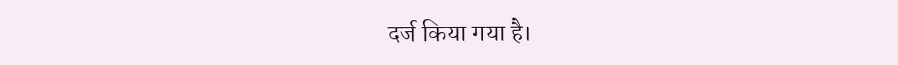दर्ज किया गया है।